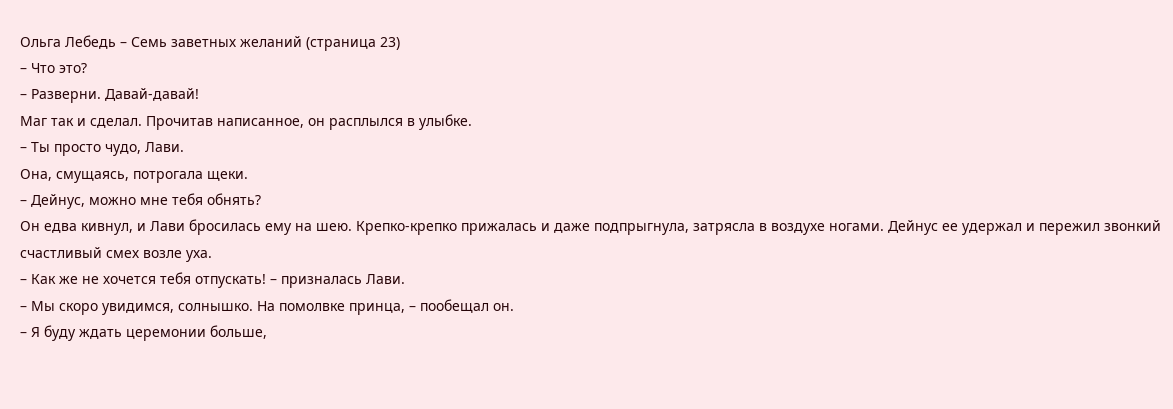Ольга Лебедь – Семь заветных желаний (страница 23)
– Что это?
– Разверни. Давай-давай!
Маг так и сделал. Прочитав написанное, он расплылся в улыбке.
– Ты просто чудо, Лави.
Она, смущаясь, потрогала щеки.
– Дейнус, можно мне тебя обнять?
Он едва кивнул, и Лави бросилась ему на шею. Крепко-крепко прижалась и даже подпрыгнула, затрясла в воздухе ногами. Дейнус ее удержал и пережил звонкий счастливый смех возле уха.
– Как же не хочется тебя отпускать! – призналась Лави.
– Мы скоро увидимся, солнышко. На помолвке принца, – пообещал он.
– Я буду ждать церемонии больше,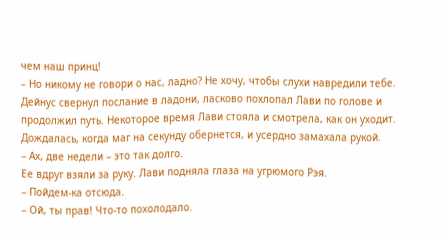чем наш принц!
– Но никому не говори о нас, ладно? Не хочу, чтобы слухи навредили тебе.
Дейнус свернул послание в ладони, ласково похлопал Лави по голове и продолжил путь. Некоторое время Лави стояла и смотрела, как он уходит. Дождалась, когда маг на секунду обернется, и усердно замахала рукой.
– Ах, две недели – это так долго.
Ее вдруг взяли за руку. Лави подняла глаза на угрюмого Рэя.
– Пойдем-ка отсюда.
– Ой, ты прав! Что-то похолодало.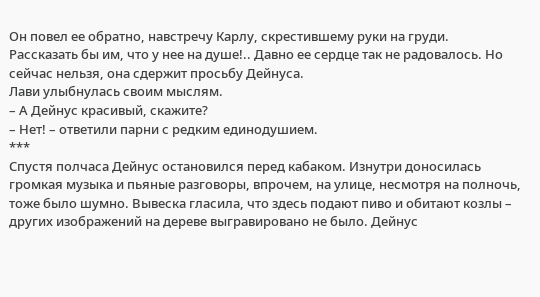Он повел ее обратно, навстречу Карлу, скрестившему руки на груди.
Рассказать бы им, что у нее на душе!.. Давно ее сердце так не радовалось. Но сейчас нельзя, она сдержит просьбу Дейнуса.
Лави улыбнулась своим мыслям.
– А Дейнус красивый, скажите?
– Нет! – ответили парни с редким единодушием.
***
Спустя полчаса Дейнус остановился перед кабаком. Изнутри доносилась громкая музыка и пьяные разговоры, впрочем, на улице, несмотря на полночь, тоже было шумно. Вывеска гласила, что здесь подают пиво и обитают козлы – других изображений на дереве выгравировано не было. Дейнус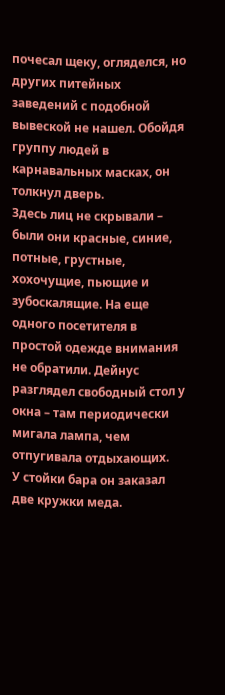почесал щеку, огляделся, но других питейных заведений с подобной вывеской не нашел. Обойдя группу людей в карнавальных масках, он толкнул дверь.
Здесь лиц не скрывали – были они красные, синие, потные, грустные, хохочущие, пьющие и зубоскалящие. На еще одного посетителя в простой одежде внимания не обратили. Дейнус разглядел свободный стол у окна – там периодически мигала лампа, чем отпугивала отдыхающих.
У стойки бара он заказал две кружки меда.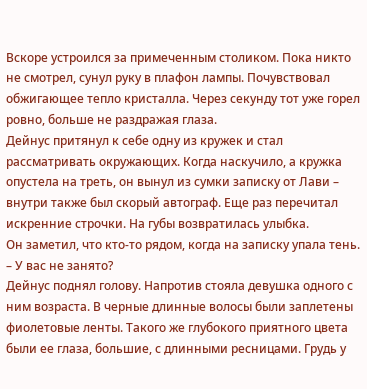Вскоре устроился за примеченным столиком. Пока никто не смотрел, сунул руку в плафон лампы. Почувствовал обжигающее тепло кристалла. Через секунду тот уже горел ровно, больше не раздражая глаза.
Дейнус притянул к себе одну из кружек и стал рассматривать окружающих. Когда наскучило, а кружка опустела на треть, он вынул из сумки записку от Лави – внутри также был скорый автограф. Еще раз перечитал искренние строчки. На губы возвратилась улыбка.
Он заметил, что кто-то рядом, когда на записку упала тень.
– У вас не занято?
Дейнус поднял голову. Напротив стояла девушка одного с ним возраста. В черные длинные волосы были заплетены фиолетовые ленты. Такого же глубокого приятного цвета были ее глаза, большие, с длинными ресницами. Грудь у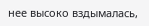нее высоко вздымалась,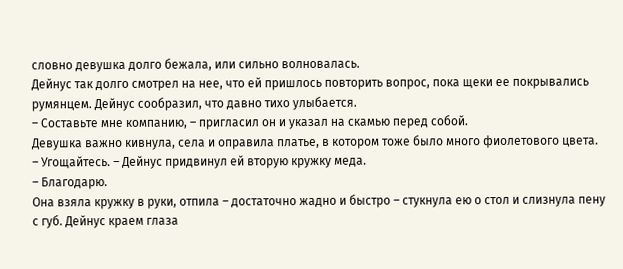словно девушка долго бежала, или сильно волновалась.
Дейнус так долго смотрел на нее, что ей пришлось повторить вопрос, пока щеки ее покрывались румянцем. Дейнус сообразил, что давно тихо улыбается.
– Составьте мне компанию, – пригласил он и указал на скамью перед собой.
Девушка важно кивнула, села и оправила платье, в котором тоже было много фиолетового цвета.
– Угощайтесь. – Дейнус придвинул ей вторую кружку меда.
– Благодарю.
Она взяла кружку в руки, отпила – достаточно жадно и быстро – стукнула ею о стол и слизнула пену с губ. Дейнус краем глаза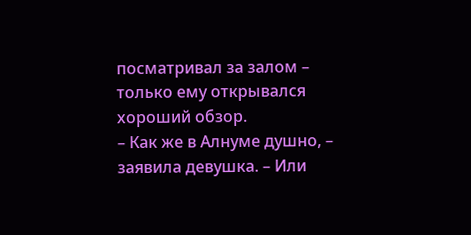посматривал за залом – только ему открывался хороший обзор.
– Как же в Алнуме душно, – заявила девушка. – Или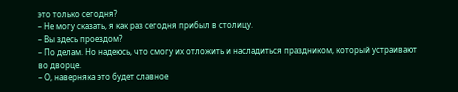это только сегодня?
– Не могу сказать, я как раз сегодня прибыл в столицу.
– Вы здесь проездом?
– По делам. Но надеюсь, что смогу их отложить и насладиться праздником, который устраивают во дворце.
– О, наверняка это будет славное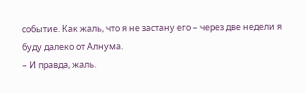событие. Как жаль, что я не застану его – через две недели я буду далеко от Алнума.
– И правда, жаль.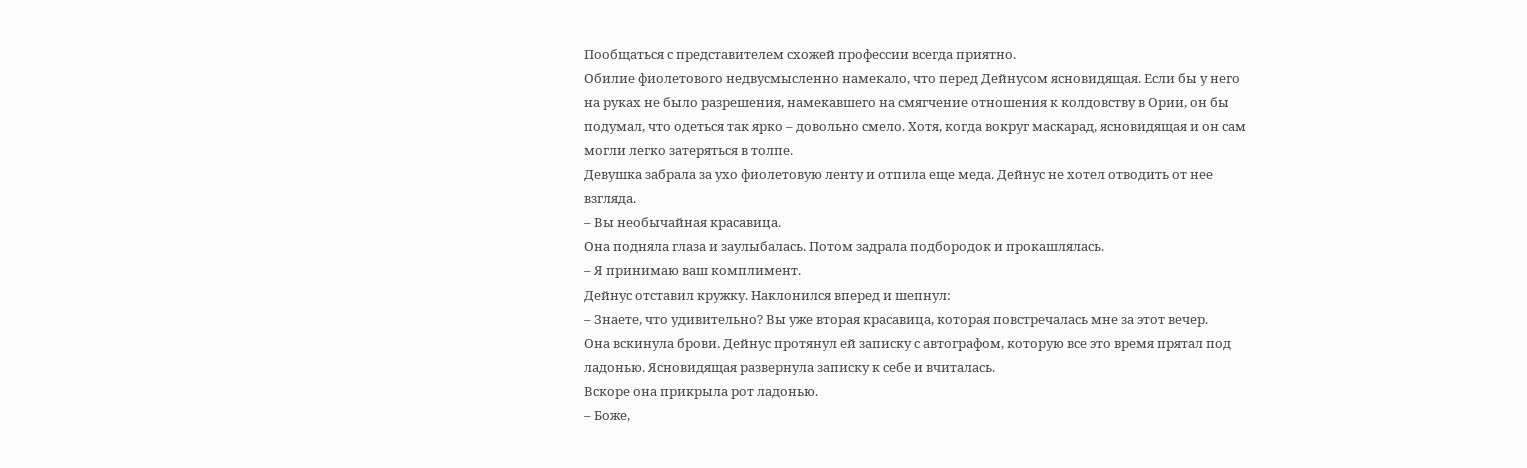Пообщаться с представителем схожей профессии всегда приятно.
Обилие фиолетового недвусмысленно намекало, что перед Дейнусом ясновидящая. Если бы у него на руках не было разрешения, намекавшего на смягчение отношения к колдовству в Ории, он бы подумал, что одеться так ярко – довольно смело. Хотя, когда вокруг маскарад, ясновидящая и он сам могли легко затеряться в толпе.
Девушка забрала за ухо фиолетовую ленту и отпила еще меда. Дейнус не хотел отводить от нее взгляда.
– Вы необычайная красавица.
Она подняла глаза и заулыбалась. Потом задрала подбородок и прокашлялась.
– Я принимаю ваш комплимент.
Дейнус отставил кружку. Наклонился вперед и шепнул:
– Знаете, что удивительно? Вы уже вторая красавица, которая повстречалась мне за этот вечер.
Она вскинула брови. Дейнус протянул ей записку с автографом, которую все это время прятал под ладонью. Ясновидящая развернула записку к себе и вчиталась.
Вскоре она прикрыла рот ладонью.
– Боже,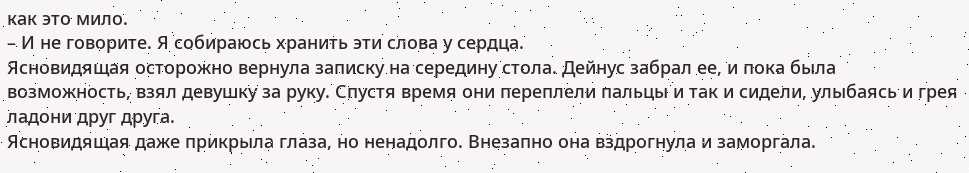как это мило.
– И не говорите. Я собираюсь хранить эти слова у сердца.
Ясновидящая осторожно вернула записку на середину стола. Дейнус забрал ее, и пока была возможность, взял девушку за руку. Спустя время они переплели пальцы и так и сидели, улыбаясь и грея ладони друг друга.
Ясновидящая даже прикрыла глаза, но ненадолго. Внезапно она вздрогнула и заморгала.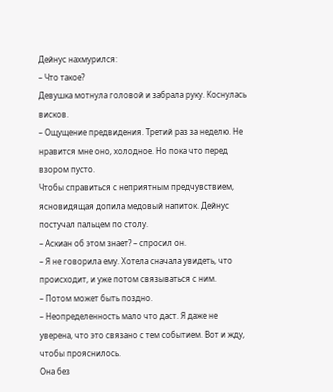Дейнус нахмурился:
– Что такое?
Девушка мотнула головой и забрала руку. Коснулась висков.
– Ощущение предвидения. Третий раз за неделю. Не нравится мне оно, холодное. Но пока что перед взором пусто.
Чтобы справиться с неприятным предчувствием, ясновидящая допила медовый напиток. Дейнус постучал пальцем по столу.
– Аскиан об этом знает? – спросил он.
– Я не говорила ему. Хотела сначала увидеть, что происходит, и уже потом связываться с ним.
– Потом может быть поздно.
– Неопределенность мало что даст. Я даже не уверена, что это связано с тем событием. Вот и жду, чтобы прояснилось.
Она без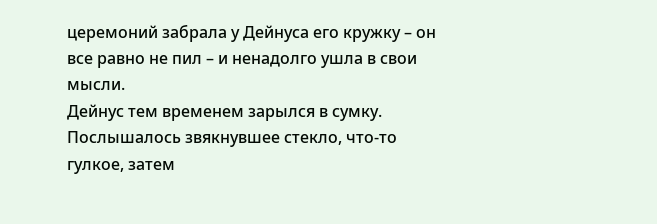церемоний забрала у Дейнуса его кружку – он все равно не пил – и ненадолго ушла в свои мысли.
Дейнус тем временем зарылся в сумку. Послышалось звякнувшее стекло, что-то гулкое, затем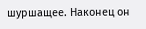шуршащее. Наконец он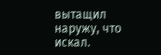вытащил наружу, что искал.